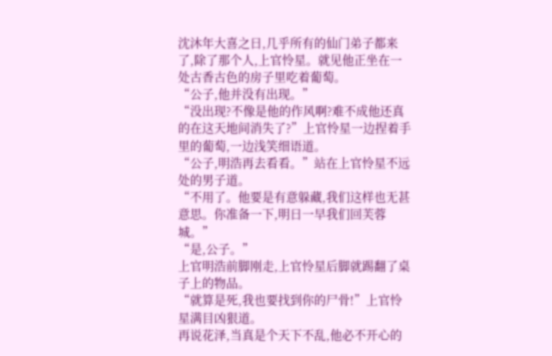沈沐年大喜之日,几乎所有的仙门弟子都来了,除了那个人,上官怜星。就见他正坐在一处古香古色的房子里吃着葡萄。
“公子,他并没有出现。”
“没出现?不像是他的作风啊?难不成他还真的在这天地间消失了?”上官怜星一边捏着手里的葡萄,一边浅笑细语道。
“公子,明浩再去看看。”站在上官怜星不远处的男子道。
“不用了。他要是有意躲藏,我们这样也无甚意思。你准备一下,明日一早我们回芙蓉城。”
“是,公子。”
上官明浩前脚刚走,上官怜星后脚就踢翻了桌子上的物品。
“就算是死,我也要找到你的尸骨!”上官怜星满目凶狠道。
再说花泽,当真是个天下不乱,他必不开心的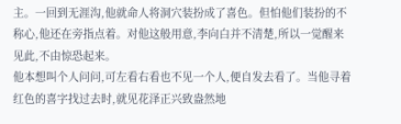主。一回到无涯沟,他就命人将洞穴装扮成了喜色。但怕他们装扮的不称心,他还在旁指点着。对他这般用意,李向白并不清楚,所以一觉醒来见此,不由惊恐起来。
他本想叫个人问问,可左看右看也不见一个人,便自发去看了。当他寻着红色的喜字找过去时,就见花泽正兴致盎然地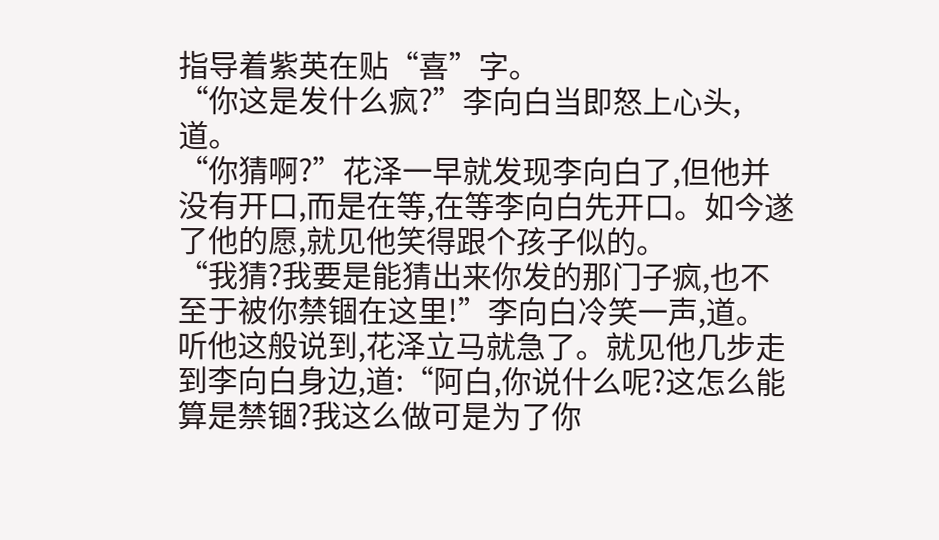指导着紫英在贴“喜”字。
“你这是发什么疯?”李向白当即怒上心头,道。
“你猜啊?”花泽一早就发现李向白了,但他并没有开口,而是在等,在等李向白先开口。如今遂了他的愿,就见他笑得跟个孩子似的。
“我猜?我要是能猜出来你发的那门子疯,也不至于被你禁锢在这里!”李向白冷笑一声,道。
听他这般说到,花泽立马就急了。就见他几步走到李向白身边,道:“阿白,你说什么呢?这怎么能算是禁锢?我这么做可是为了你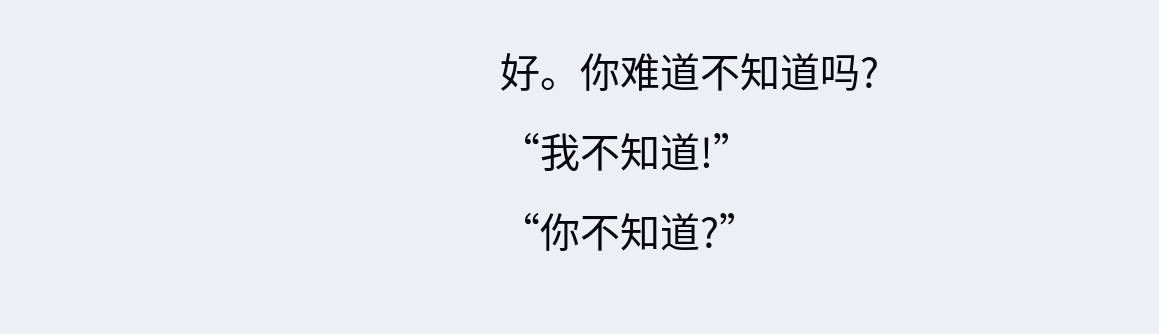好。你难道不知道吗?
“我不知道!”
“你不知道?”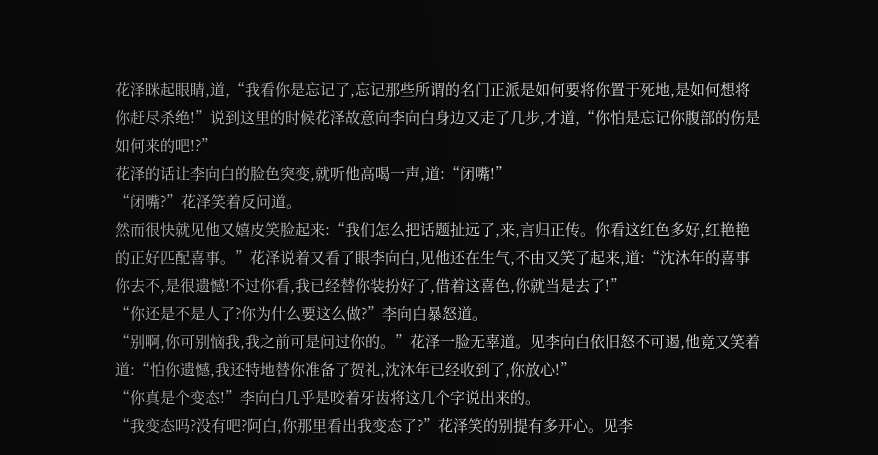花泽眯起眼睛,道,“我看你是忘记了,忘记那些所谓的名门正派是如何要将你置于死地,是如何想将你赶尽杀绝!”说到这里的时候花泽故意向李向白身边又走了几步,才道,“你怕是忘记你腹部的伤是如何来的吧!?”
花泽的话让李向白的脸色突变,就听他高喝一声,道:“闭嘴!”
“闭嘴?”花泽笑着反问道。
然而很快就见他又嬉皮笑脸起来:“我们怎么把话题扯远了,来,言归正传。你看这红色多好,红艳艳的正好匹配喜事。”花泽说着又看了眼李向白,见他还在生气,不由又笑了起来,道:“沈沐年的喜事你去不,是很遗憾!不过你看,我已经替你装扮好了,借着这喜色,你就当是去了!”
“你还是不是人了?你为什么要这么做?”李向白暴怒道。
“别啊,你可别恼我,我之前可是问过你的。”花泽一脸无辜道。见李向白依旧怒不可遏,他竟又笑着道:“怕你遗憾,我还特地替你准备了贺礼,沈沐年已经收到了,你放心!”
“你真是个变态!”李向白几乎是咬着牙齿将这几个字说出来的。
“我变态吗?没有吧?阿白,你那里看出我变态了?”花泽笑的别提有多开心。见李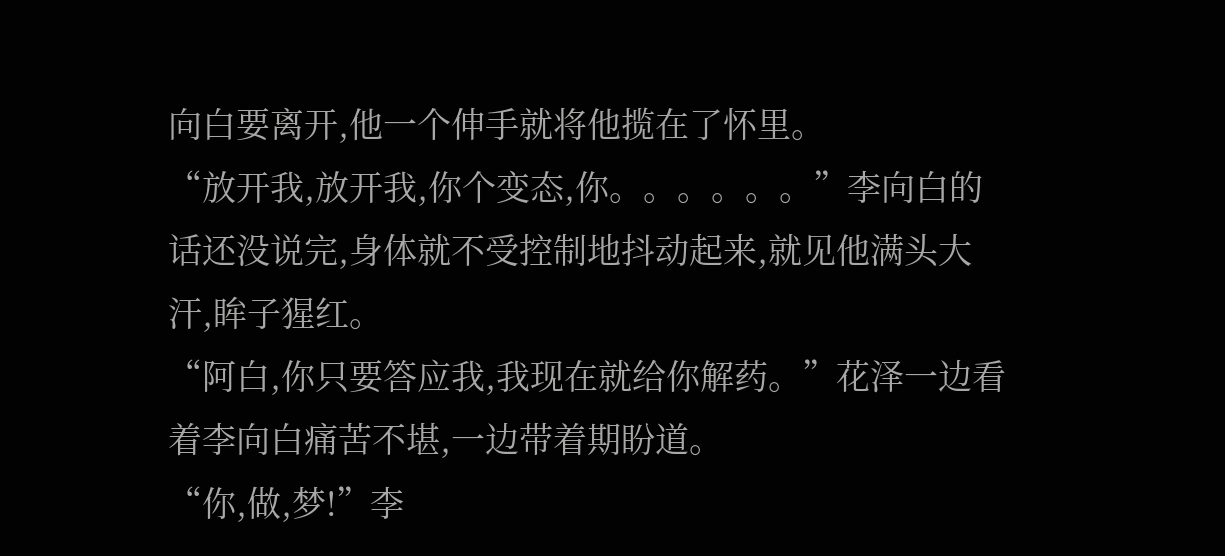向白要离开,他一个伸手就将他揽在了怀里。
“放开我,放开我,你个变态,你。。。。。。”李向白的话还没说完,身体就不受控制地抖动起来,就见他满头大汗,眸子猩红。
“阿白,你只要答应我,我现在就给你解药。”花泽一边看着李向白痛苦不堪,一边带着期盼道。
“你,做,梦!”李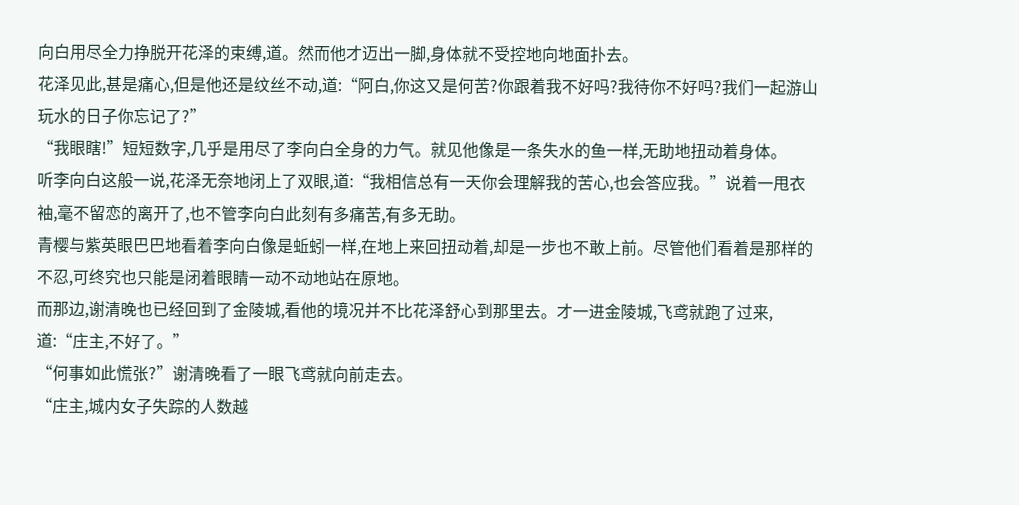向白用尽全力挣脱开花泽的束缚,道。然而他才迈出一脚,身体就不受控地向地面扑去。
花泽见此,甚是痛心,但是他还是纹丝不动,道:“阿白,你这又是何苦?你跟着我不好吗?我待你不好吗?我们一起游山玩水的日子你忘记了?”
“我眼瞎!”短短数字,几乎是用尽了李向白全身的力气。就见他像是一条失水的鱼一样,无助地扭动着身体。
听李向白这般一说,花泽无奈地闭上了双眼,道:“我相信总有一天你会理解我的苦心,也会答应我。”说着一甩衣袖,毫不留恋的离开了,也不管李向白此刻有多痛苦,有多无助。
青樱与紫英眼巴巴地看着李向白像是蚯蚓一样,在地上来回扭动着,却是一步也不敢上前。尽管他们看着是那样的不忍,可终究也只能是闭着眼睛一动不动地站在原地。
而那边,谢清晚也已经回到了金陵城,看他的境况并不比花泽舒心到那里去。才一进金陵城,飞鸢就跑了过来,道:“庄主,不好了。”
“何事如此慌张?”谢清晚看了一眼飞鸢就向前走去。
“庄主,城内女子失踪的人数越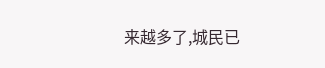来越多了,城民已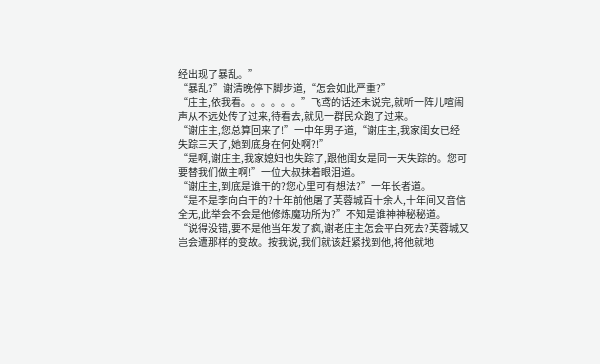经出现了暴乱。”
“暴乱?”谢清晚停下脚步道,“怎会如此严重?”
“庄主,依我看。。。。。。”飞鸢的话还未说完,就听一阵儿喧闹声从不远处传了过来,待看去,就见一群民众跑了过来。
“谢庄主,您总算回来了!”一中年男子道,“谢庄主,我家闺女已经失踪三天了,她到底身在何处啊?!”
“是啊,谢庄主,我家媳妇也失踪了,跟他闺女是同一天失踪的。您可要替我们做主啊!”一位大叔抹着眼泪道。
“谢庄主,到底是谁干的?您心里可有想法?”一年长者道。
“是不是李向白干的?十年前他屠了芙蓉城百十余人,十年间又音信全无,此举会不会是他修炼魔功所为?”不知是谁神神秘秘道。
“说得没错,要不是他当年发了疯,谢老庄主怎会平白死去?芙蓉城又岂会遭那样的变故。按我说,我们就该赶紧找到他,将他就地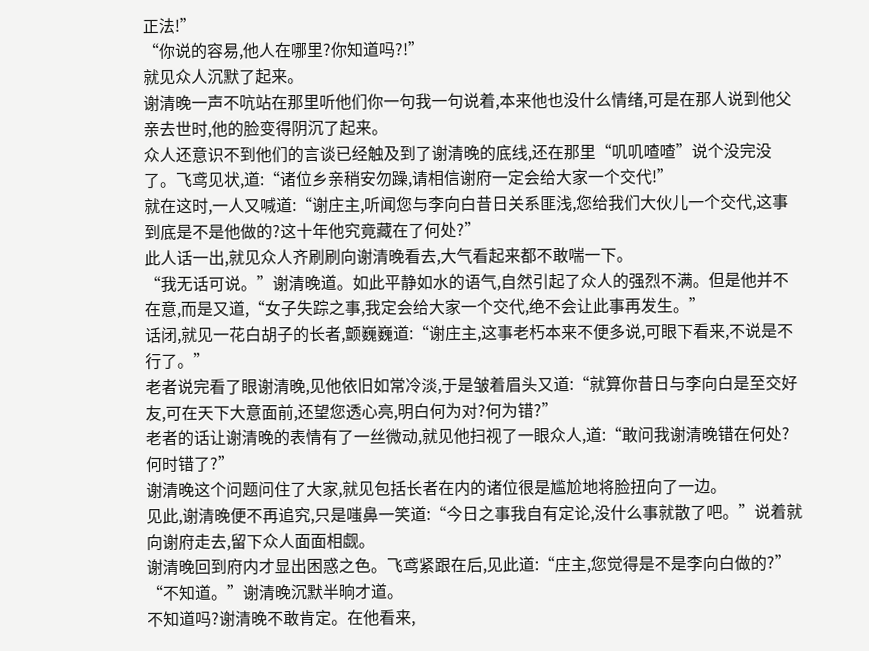正法!”
“你说的容易,他人在哪里?你知道吗?!”
就见众人沉默了起来。
谢清晚一声不吭站在那里听他们你一句我一句说着,本来他也没什么情绪,可是在那人说到他父亲去世时,他的脸变得阴沉了起来。
众人还意识不到他们的言谈已经触及到了谢清晚的底线,还在那里“叽叽喳喳”说个没完没了。飞鸢见状,道:“诸位乡亲稍安勿躁,请相信谢府一定会给大家一个交代!”
就在这时,一人又喊道:“谢庄主,听闻您与李向白昔日关系匪浅,您给我们大伙儿一个交代,这事到底是不是他做的?这十年他究竟藏在了何处?”
此人话一出,就见众人齐刷刷向谢清晚看去,大气看起来都不敢喘一下。
“我无话可说。”谢清晚道。如此平静如水的语气,自然引起了众人的强烈不满。但是他并不在意,而是又道,“女子失踪之事,我定会给大家一个交代,绝不会让此事再发生。”
话闭,就见一花白胡子的长者,颤巍巍道:“谢庄主,这事老朽本来不便多说,可眼下看来,不说是不行了。”
老者说完看了眼谢清晚,见他依旧如常冷淡,于是皱着眉头又道:“就算你昔日与李向白是至交好友,可在天下大意面前,还望您透心亮,明白何为对?何为错?”
老者的话让谢清晚的表情有了一丝微动,就见他扫视了一眼众人,道:“敢问我谢清晚错在何处?何时错了?”
谢清晚这个问题问住了大家,就见包括长者在内的诸位很是尴尬地将脸扭向了一边。
见此,谢清晚便不再追究,只是嗤鼻一笑道:“今日之事我自有定论,没什么事就散了吧。”说着就向谢府走去,留下众人面面相觑。
谢清晚回到府内才显出困惑之色。飞鸢紧跟在后,见此道:“庄主,您觉得是不是李向白做的?”
“不知道。”谢清晚沉默半晌才道。
不知道吗?谢清晚不敢肯定。在他看来,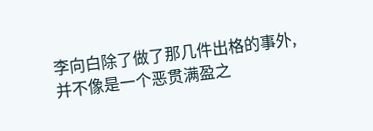李向白除了做了那几件出格的事外,并不像是一个恶贯满盈之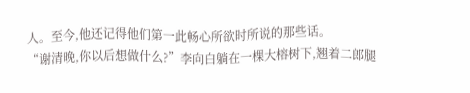人。至今,他还记得他们第一此畅心所欲时所说的那些话。
“谢清晚,你以后想做什么?”李向白躺在一棵大榕树下,翘着二郎腿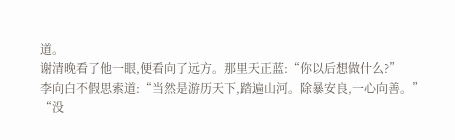道。
谢清晚看了他一眼,便看向了远方。那里天正蓝:“你以后想做什么?”
李向白不假思索道:“当然是游历天下,踏遍山河。除暴安良,一心向善。”
“没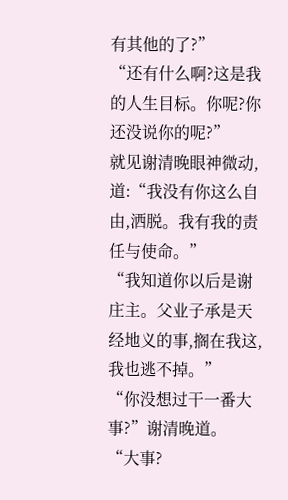有其他的了?”
“还有什么啊?这是我的人生目标。你呢?你还没说你的呢?”
就见谢清晚眼神微动,道:“我没有你这么自由,洒脱。我有我的责任与使命。”
“我知道你以后是谢庄主。父业子承是天经地义的事,搁在我这,我也逃不掉。”
“你没想过干一番大事?”谢清晚道。
“大事?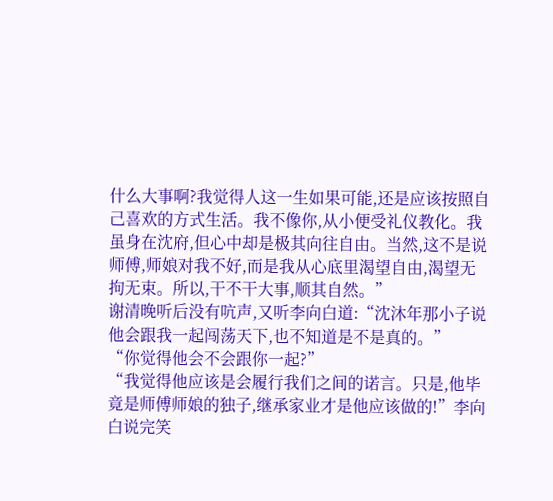什么大事啊?我觉得人这一生如果可能,还是应该按照自己喜欢的方式生活。我不像你,从小便受礼仪教化。我虽身在沈府,但心中却是极其向往自由。当然,这不是说师傅,师娘对我不好,而是我从心底里渴望自由,渴望无拘无束。所以,干不干大事,顺其自然。”
谢清晚听后没有吭声,又听李向白道:“沈沐年那小子说他会跟我一起闯荡天下,也不知道是不是真的。”
“你觉得他会不会跟你一起?”
“我觉得他应该是会履行我们之间的诺言。只是,他毕竟是师傅师娘的独子,继承家业才是他应该做的!”李向白说完笑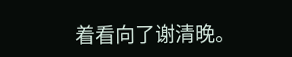着看向了谢清晚。